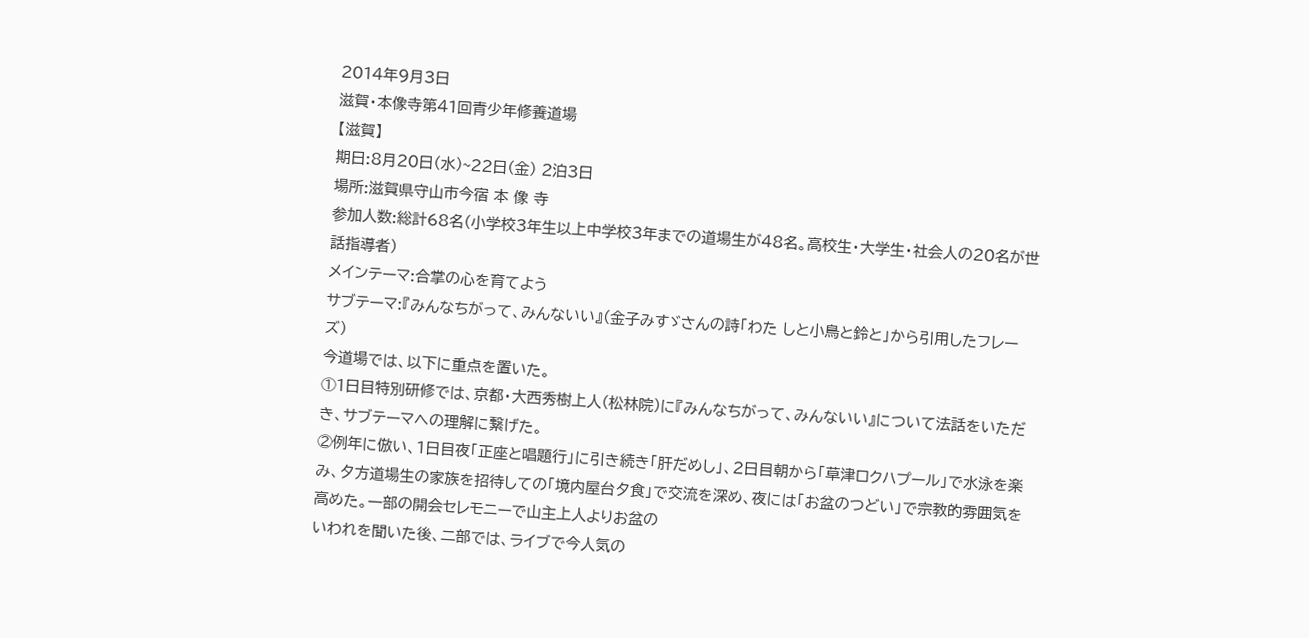2014年9月3日
滋賀・本像寺第41回青少年修養道場
【滋賀】
期日:8月20日(水)~22日(金) 2泊3日
場所:滋賀県守山市今宿 本 像 寺
参加人数:総計68名(小学校3年生以上中学校3年までの道場生が48名。高校生・大学生・社会人の20名が世話指導者)
メインテーマ:合掌の心を育てよう
サブテーマ:『みんなちがって、みんないい』(金子みすゞさんの詩「わた しと小鳥と鈴と」から引用したフレーズ)
今道場では、以下に重点を置いた。
①1日目特別研修では、京都・大西秀樹上人(松林院)に『みんなちがって、みんないい』について法話をいただき、サブテーマへの理解に繋げた。
②例年に倣い、1日目夜「正座と唱題行」に引き続き「肝だめし」、2日目朝から「草津ロクハプール」で水泳を楽み、夕方道場生の家族を招待しての「境内屋台夕食」で交流を深め、夜には「お盆のつどい」で宗教的雰囲気を高めた。一部の開会セレモニーで山主上人よりお盆の
いわれを聞いた後、二部では、ライブで今人気の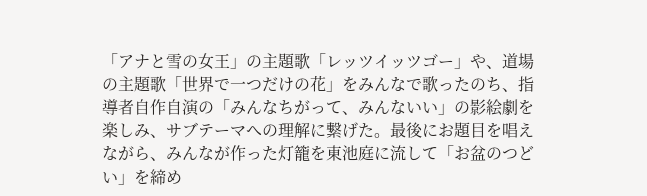「アナと雪の女王」の主題歌「レッツイッツゴー」や、道場の主題歌「世界で一つだけの花」をみんなで歌ったのち、指導者自作自演の「みんなちがって、みんないい」の影絵劇を楽しみ、サブテーマへの理解に繋げた。最後にお題目を唱えながら、みんなが作った灯籠を東池庭に流して「お盆のつどい」を締め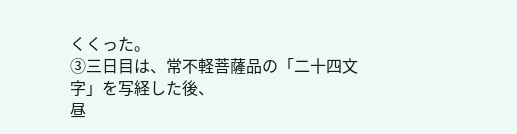くくった。
③三日目は、常不軽菩薩品の「二十四文字」を写経した後、
昼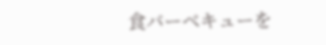食バーベキューを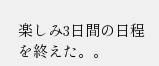楽しみ3日間の日程を終えた。。